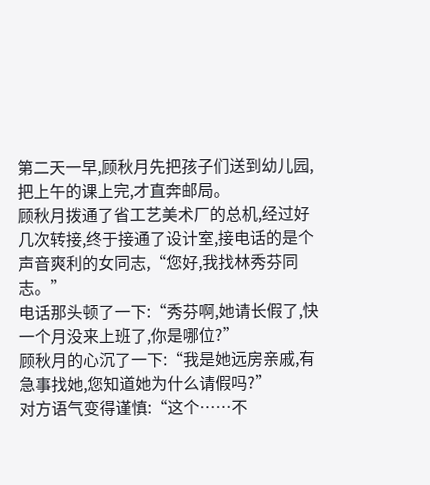第二天一早,顾秋月先把孩子们送到幼儿园,把上午的课上完,才直奔邮局。
顾秋月拨通了省工艺美术厂的总机,经过好几次转接,终于接通了设计室,接电话的是个声音爽利的女同志,“您好,我找林秀芬同志。”
电话那头顿了一下:“秀芬啊,她请长假了,快一个月没来上班了,你是哪位?”
顾秋月的心沉了一下:“我是她远房亲戚,有急事找她,您知道她为什么请假吗?”
对方语气变得谨慎:“这个……不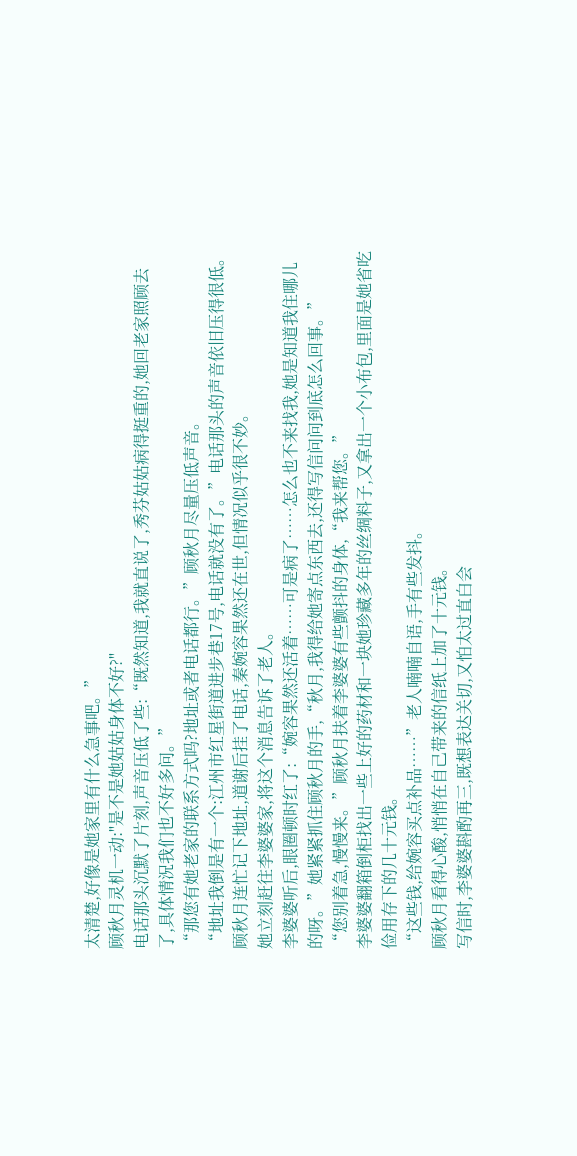太清楚,好像是她家里有什么急事吧。”
顾秋月灵机一动:"是不是她姑姑身体不好?"
电话那头沉默了片刻,声音压低了些:“既然知道,我就直说了,秀芬姑姑病得挺重的,她回老家照顾去了,具体情況我们也不好多问。”
“那您有她老家的联系方式吗?地址或者电话都行。”顾秋月尽量压低声音。
“地址我倒是有一个:江州市红星街道进步巷17号,电话就没有了。”电话那头的声音依旧压得很低。
顾秋月连忙记下地址,道谢后挂了电话,秦婉容果然还在世,但情况似乎很不妙。
她立刻赶往李婆婆家,将这个消息告诉了老人。
李婆婆听后,眼圈顿时红了:“婉容果然还活着……可是病了……怎么也不来找我,她是知道我住哪儿的呀。”她紧紧抓住顾秋月的手,“秋月,我得给她寄点东西去,还得写信问问到底怎么回事。”
“您别着急,慢慢来。”顾秋月扶着李婆婆有些颤抖的身体,“我来帮您。”
李婆婆翻箱倒柜找出一些上好的药材和一块她珍藏多年的丝绸料子,又拿出一个小布包,里面是她省吃俭用存下的几十元钱。
“这些钱,给婉容买点补品……”老人喃喃自语,手有些发抖。
顾秋月看得心酸,悄悄在自己带来的信纸上加了十元钱。
写信时,李婆婆斟酌再三,既想表达关切,又怕太过直白会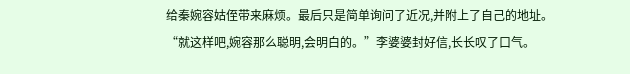给秦婉容姑侄带来麻烦。最后只是简单询问了近况,并附上了自己的地址。
“就这样吧,婉容那么聪明,会明白的。”李婆婆封好信,长长叹了口气。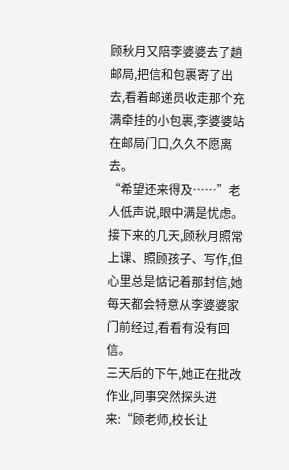顾秋月又陪李婆婆去了趟邮局,把信和包裹寄了出去,看着邮递员收走那个充满牵挂的小包裹,李婆婆站在邮局门口,久久不愿离去。
“希望还来得及……”老人低声说,眼中满是忧虑。
接下来的几天,顾秋月照常上课、照顾孩子、写作,但心里总是惦记着那封信,她每天都会特意从李婆婆家门前经过,看看有没有回信。
三天后的下午,她正在批改作业,同事突然探头进来:“顾老师,校长让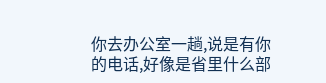你去办公室一趟,说是有你的电话,好像是省里什么部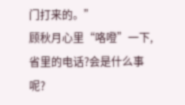门打来的。”
顾秋月心里“咯噔”一下,省里的电话?会是什么事呢?